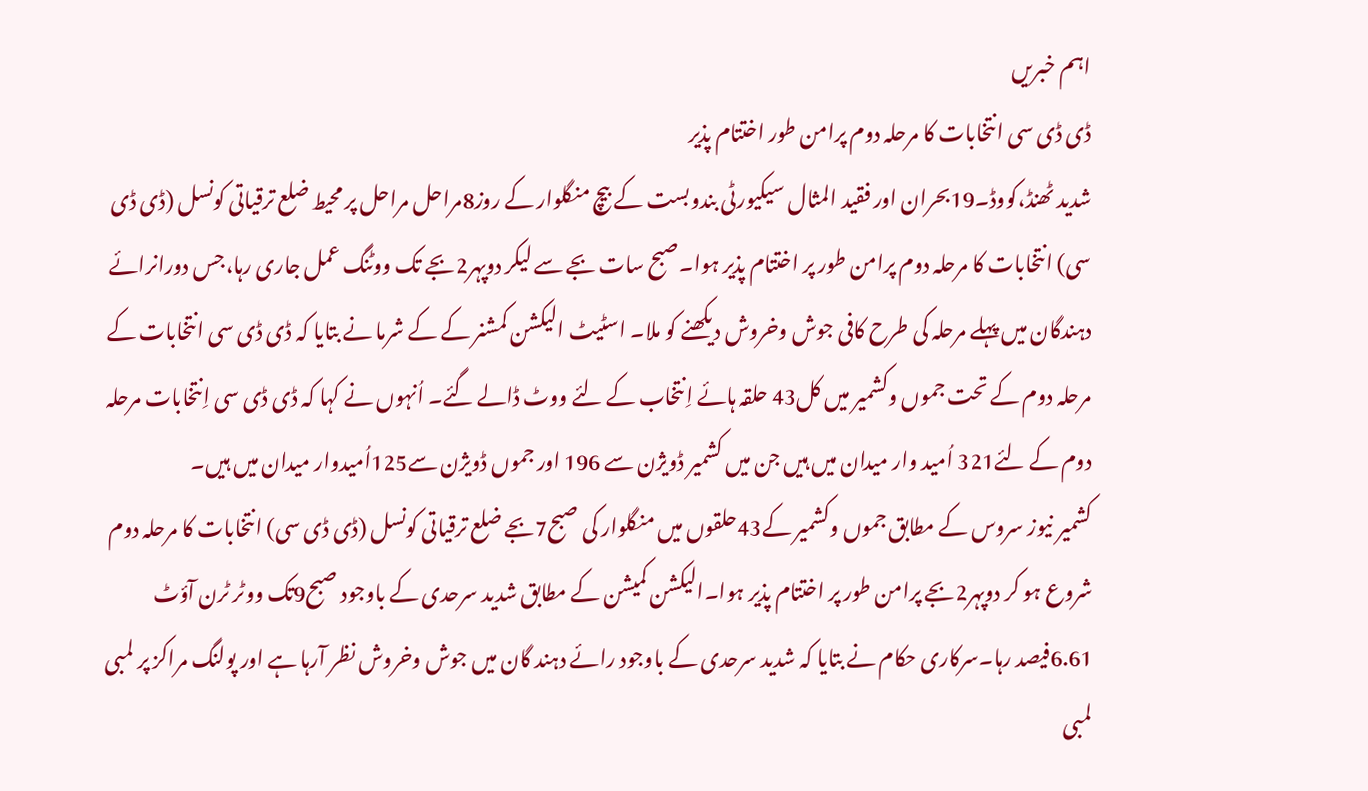اہم خبریں
ڈی ڈی سی انتخابات کا مرحلہ دوم پرامن طور اختتام پذیر
شدید ٹھنڈ،کووڈ۔19بحران اور فقید المثال سیکیورٹی بندوبست کے بیچ منگلوار کے روز8مراحل مراحل پر محیط ضلع ترقیاتی کونسل (ڈی ڈی سی) انتخابات کا مرحلہ دوم پرامن طور پر اختتام پذیر ہوا۔صبح سات بجے سے لیکر دوپہر2بجے تک ووٹنگ عمل جاری رہا،جس دورانرائے دہندگان میں پہلے مرحلہ کی طرح کافی جوش وخروش دیکھنے کو ملا۔ اسٹیٹ الیکشن کمشنر کے کے شرما نے بتایا کہ ڈی ڈی سی انتخابات کے مرحلہ دوم کے تحت جموں وکشمیر میں کل43 حلقہ ہائے اِنتخاب کے لئے ووٹ ڈالے گئے۔ اُنہوں نے کہا کہ ڈی ڈی سی اِنتخابات مرحلہ دوم کے لئے321 اُمید وار میدان میں ہیں جن میں کشمیر ڈویژن سے 196 اور جموں ڈویژن سے125اُمیدوار میدان میں ہیں۔
کشمیر نیوز سروس کے مطابق جموں وکشمیر کے43حلقوں میں منگلوار کی صبح7بجے ضلع ترقیاتی کونسل (ڈی ڈی سی) انتخابات کا مرحلہ دوم شروع ہو کر دوپہر2بجے پرامن طور پر اختتام پذیر ہوا۔الیکشن کمیشن کے مطابق شدید سرحدی کے باوجود صبح9تک ووٹر ٹرن آؤٹ 6.61فیصد رہا۔سرکاری حکام نے بتایا کہ شدید سرحدی کے باوجود رائے دہند گان میں جوش وخروش نظر آرہا ہے اور پولنگ مراکز پر لمبی لمبی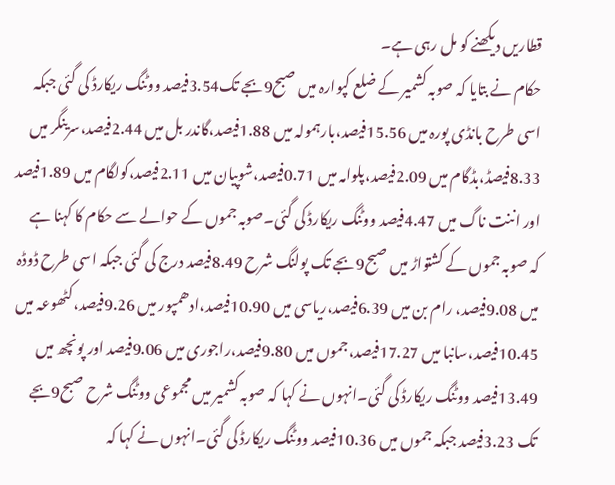قطاریں دیکھنے کو مل رہی ہے۔
حکام نے بتایا کہ صوبہ کشمیر کے ضلع کپوارہ میں صبح9بجے تک3.54فیصد ووٹنگ ریکارڈ کی گئی جبکہ اسی طرح بانڈی پورہ میں 15.56فیصد،بارہمولہ میں 1.88فیصد،گاندر بل میں 2.44فیصد،سرینگر میں 8.33فیصڈ،بڈگام میں 2.09فیصد،پلوامہ میں 0.71فیصد،شوپیان میں 2.11فیصد،کولگام میں 1.89فیصد اور اننت ناگ میں 4.47فیصد ووٹنگ ریکارڈ کی گئی۔صوبہ جموں کے حوالے سے حکام کا کہنا ہے کہ صوبہ جموں کے کشتواڑ میں صبح9بجے تک پولنگ شرح 8.49فیصد درج کی گئی جبکہ اسی طرح ڈوڈہ میں 9.08فیصد، رام بن میں 6.39فیصد،ریاسی میں 10.90فیصد،ادھمپور میں 9.26فیصد،کٹھوعہ میں 10.45فیصد،سانبا میں 17.27فیصد،جموں میں 9.80فیصد،راجوری میں 9.06فیصد اور پونچھ میں 13.49فیصد ووٹنگ ریکارڈ کی گئی۔انہوں نے کہا کہ صوبہ کشمیر میں مجموعی ووٹنگ شرح صبح9بجے تک 3.23فیصد جبکہ جموں میں 10.36فیصد ووٹنگ ریکارڈ کی گئی۔انہوں نے کہا کہ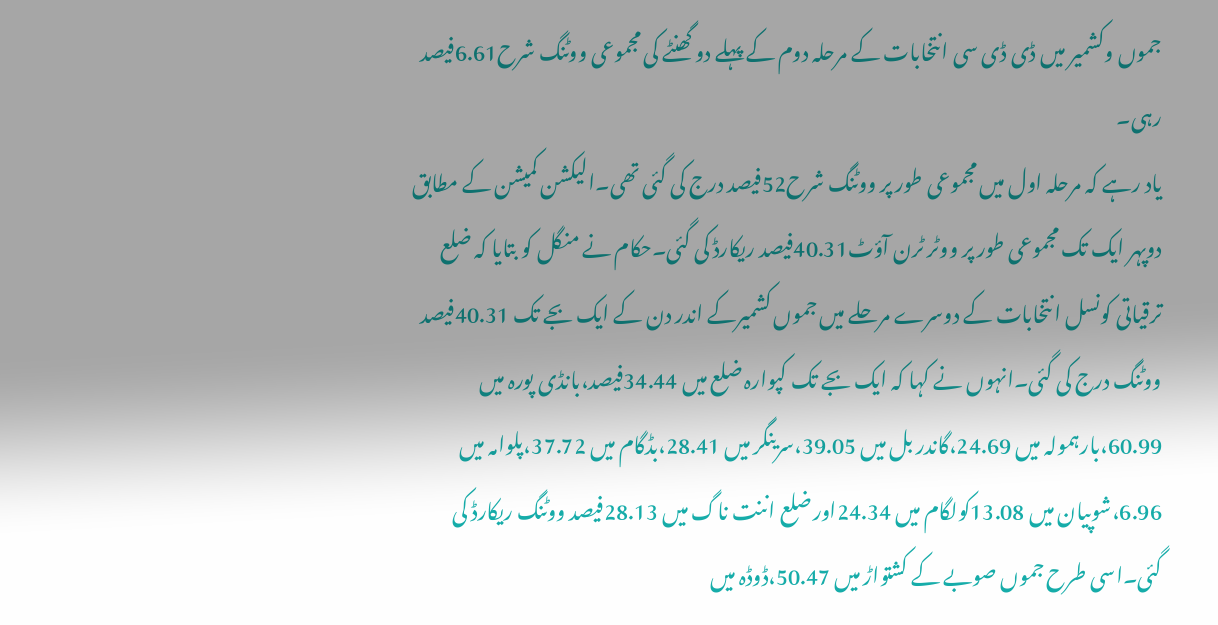جموں وکشمیر میں ڈی ڈی سی انتخابات کے مرحلہ دوم کے پہلے دو گھنٹے کی مجموعی ووٹنگ شرح6.61فیصد رہی۔
یاد رہے کہ مرحلہ اول میں مجموعی طور پر ووٹنگ شرح52فیصد درج کی گئی تھی۔الیکشن کمیشن کے مطابق دوپہر ایک تک مجموعی طور پر ووٹر ٹرن آؤٹ40.31فیصد ریکارڈ کی گئی۔حکام نے منگل کو بتایا کہ ضلع ترقیاتی کونسل انتخابات کے دوسرے مرحلے میں جموں کشمیرکے اندر دن کے ایک بجے تک 40.31فیصد ووٹنگ درج کی گئی۔انہوں نے کہا کہ ایک بجے تک کپوارہ ضلع میں 34.44فیصد،بانڈی پورہ میں 60.99،بارہمولہ میں 24.69،گاندر بل میں 39.05،سرینگر میں 28.41،بڈگام میں 37.72،پلوامہ میں 6.96،شوپیان میں 13.08کولگام میں 24.34اور ضلع اننت ناگ میں 28.13فیصد ووٹنگ ریکارڈ کی گئی۔اسی طرح جموں صوبے کے کشتواڑ میں 50.47،ڈوڈہ میں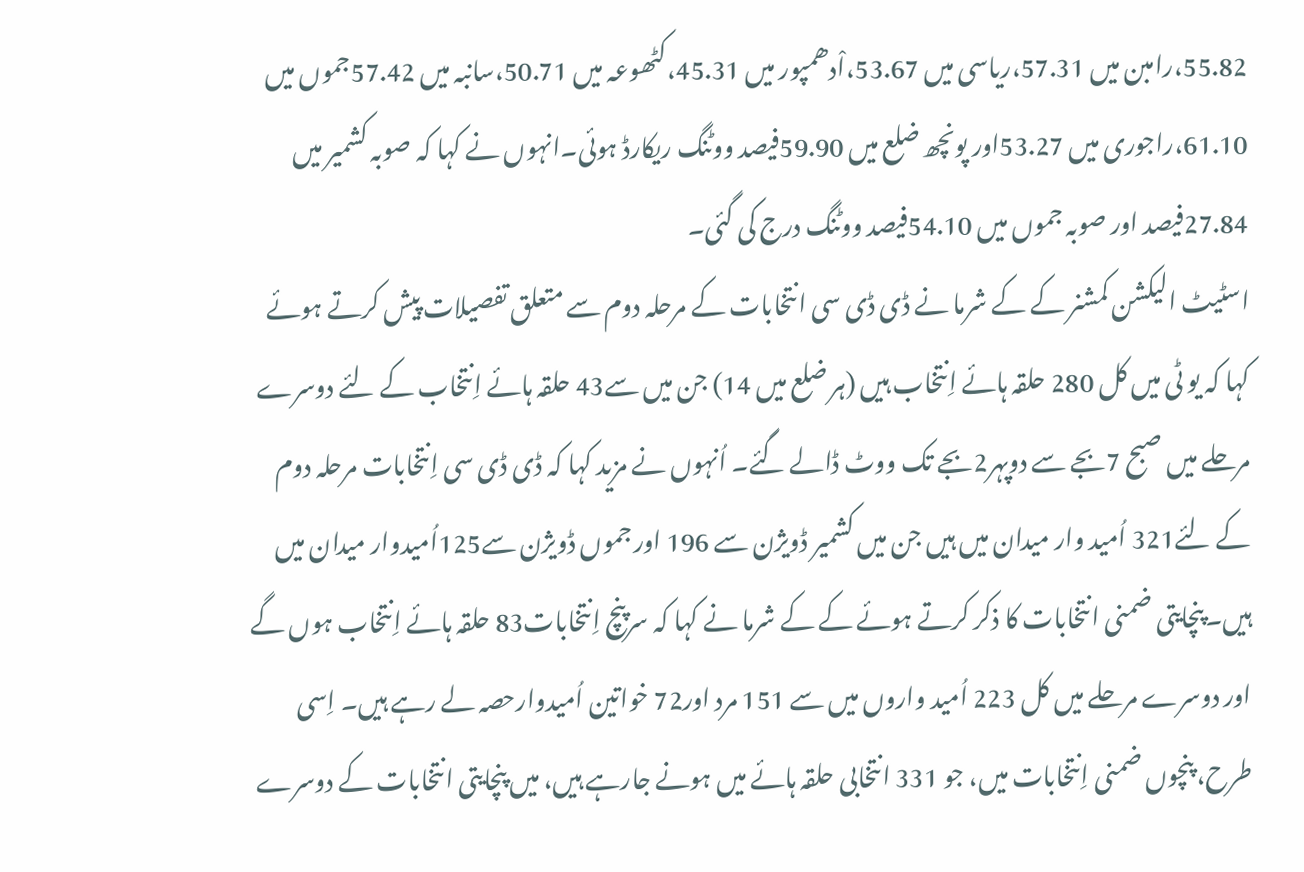55.82،رامبن میں 57.31،ریاسی میں 53.67،اْدھمپور میں 45.31،کٹھوعہ میں 50.71،سانبہ میں 57.42جموں میں 61.10،راجوری میں 53.27اور پونچھ ضلع میں 59.90فیصد ووٹنگ ریکارڈ ہوئی۔انہوں نے کہا کہ صوبہ کشمیر میں 27.84فیصد اور صوبہ جموں میں 54.10فیصد ووٹنگ درج کی گئی۔
اسٹیٹ الیکشن کمشنر کے کے شرما نے ڈی ڈی سی انتخابات کے مرحلہ دوم سے متعلق تفصیلات پیش کرتے ہوئے کہا کہ یو ٹی میں کل 280 حلقہ ہائے اِنتخاب ہیں (ہر ضلع میں 14) جن میں سے43 حلقہ ہائے اِنتخاب کے لئے دوسرے مرحلے میں صبح 7بجے سے دوپہر2بجے تک ووٹ ڈالے گئے۔ اُنہوں نے مزید کہا کہ ڈی ڈی سی اِنتخابات مرحلہ دوم کے لئے321 اُمید وار میدان میں ہیں جن میں کشمیر ڈویژن سے 196 اور جموں ڈویژن سے125اُمیدوار میدان میں ہیں۔پنچایتی ضمنی انتخابات کا ذکر کرتے ہوئے کے کے شرما نے کہا کہ سرپنچ اِنتخابات83 حلقہ ہائے اِنتخاب ہوں گے اور دوسرے مرحلے میں کل 223 اُمید واروں میں سے 151 مرد اور72 خواتین اُمیدوارحصہ لے رہے ہیں۔ اِسی طرح، پنچوں ضمنی اِنتخابات میں، جو 331 انتخابی حلقہ ہائے میں ہونے جارہے ہیں، میں پنچایتی انتخابات کے دوسرے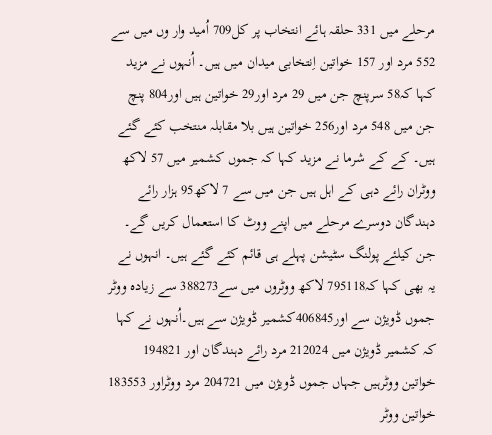مرحلے میں 331 حلقہ ہائے انتخاب پر کل709 اُمید وار وں میں سے 552 مرد اور 157 خواتین اِنتخابی میدان میں ہیں۔ اُنہوں نے مزید کہا کہ58 سرپنچ جن میں 29 مرد اور29 خواتین ہیں اور804 پنچ جن میں 548 مرد اور256 خواتین ہیں بلا مقابلہ منتخب کئے گئے ہیں۔ کے کے شرما نے مزید کہا کہ جموں کشمیر میں 57 لاکھ ووٹران رائے دہی کے اہل ہیں جن میں سے 7 لاکھ95 ہزار رائے دہندگان دوسرے مرحلے میں اپنے ووٹ کا استعمال کریں گے۔
جن کیلئے پولنگ سٹیشن پہلے ہی قائم کئے گئے ہیں۔ انہوں نے یہ بھی کہا کہ795118 لاکھ ووٹروں میں سے388273 سے زیادہ ووٹر جموں ڈویژن سے اور406845کشمیر ڈویژن سے ہیں۔اُنہوں نے کہا کہ کشمیر ڈویژن میں 212024 مرد رائے دہندگان اور 194821 خواتین ووٹرہیں جہاں جموں ڈویژن میں 204721 مرد ووٹراور 183553 خواتین ووٹر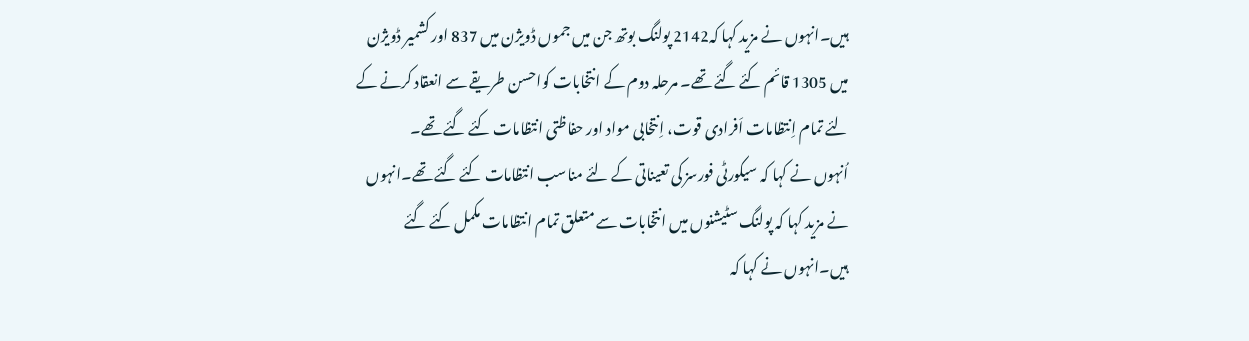ہیں۔انہوں نے مزید کہا کہ2142 پولنگ بوتھ جن میں جموں ڈویژن میں 837 اور کشمیر ڈویژن میں 1305 قائم کئے گئے تھے۔ مرحلہ دوم کے انتخابات کواحسن طریقے سے انعقاد کرنے کے لئے تمام اِنتظامات اَفرادی قوت، اِنتخابی مواد اور حفاظتی انتظامات کئے گئے تھے۔
اُنہوں نے کہا کہ سیکورٹی فورسز کی تعیناتی کے لئے مناسب انتظامات کئے گئے تھے۔انہوں نے مزید کہا کہ پولنگ سٹیشنوں میں انتخابات سے متعلق تمام انتظامات مکمل کئے گئے ہیں۔انہوں نے کہا کہ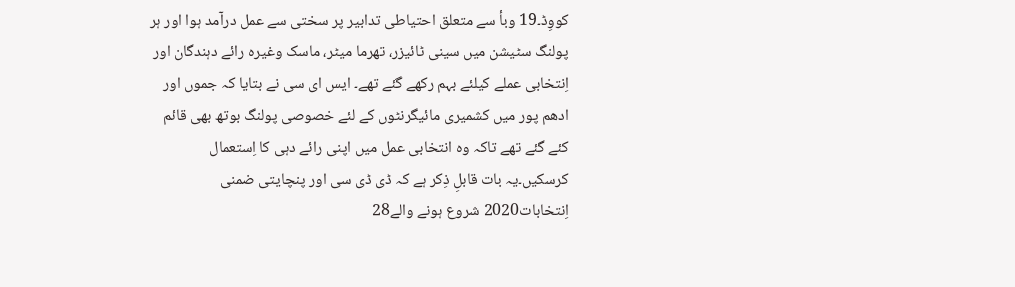کووِڈ۔19 وبأ سے متعلق احتیاطی تدابیر پر سختی سے عمل درآمد ہوا اور ہر پولنگ سٹیشن میں سینی ٹائیزر، تھرما میٹر، ماسک وغیرہ رائے دہندگان اور اِنتخابی عملے کیلئے بہم رکھے گئے تھے۔ ایس ای سی نے بتایا کہ جموں اور ادھم پور میں کشمیری مائیگرنٹوں کے لئے خصوصی پولنگ بوتھ بھی قائم کئے گئے تھے تاکہ وہ انتخابی عمل میں اپنی رائے دہی کا اِستعمال کرسکیں۔یہ بات قابلِ ذِکر ہے کہ ڈی ڈی سی اور پنچایتی ضمنی اِنتخابات2020 شروع ہونے والے28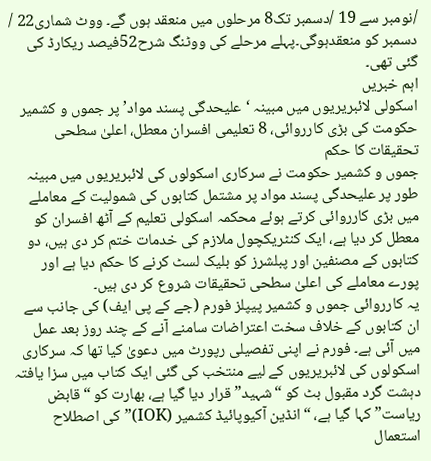/نومبر سے 19 /دسمبر تک8 مرحلوں میں منعقد ہوں گے۔ ووٹ شماری22 / دسمبر کو منعقدہوگی۔پہلے مرحلے کی ووٹنگ شرح52فیصد ریکارڈ کی گئی تھی۔
اہم خبریں
اسکولی لائبریریوں میں مبینہ ‘علیحدگی پسند مواد’ پر جموں و کشمیر حکومت کی بڑی کارروائی، 8 تعلیمی افسران معطل، اعلیٰ سطحی تحقیقات کا حکم
جموں و کشمیر حکومت نے سرکاری اسکولوں کی لائبریریوں میں مبینہ طور پر علیحدگی پسند مواد پر مشتمل کتابوں کی شمولیت کے معاملے میں بڑی کارروائی کرتے ہوئے محکمہ اسکولی تعلیم کے آٹھ افسران کو معطل کر دیا ہے، ایک کنٹریکچول ملازم کی خدمات ختم کر دی ہیں، دو کتابوں کے مصنفین اور پبلشرز کو بلیک لسٹ کرنے کا حکم دیا ہے اور پورے معاملے کی اعلیٰ سطحی تحقیقات شروع کر دی ہیں۔
یہ کارروائی جموں و کشمیر پیپلز فورم (جے کے پی ایف) کی جانب سے ان کتابوں کے خلاف سخت اعتراضات سامنے آنے کے چند روز بعد عمل میں آئی ہے۔ فورم نے اپنی تفصیلی رپورٹ میں دعویٰ کیا تھا کہ سرکاری اسکولوں کی لائبریریوں کے لیے منتخب کی گئی ایک کتاب میں سزا یافتہ دہشت گرد مقبول بٹ کو “شہید” قرار دیا گیا ہے، بھارت کو “قابض ریاست” کہا گیا ہے، “انڈین آکیوپائیڈ کشمیر (IOK)” کی اصطلاح استعمال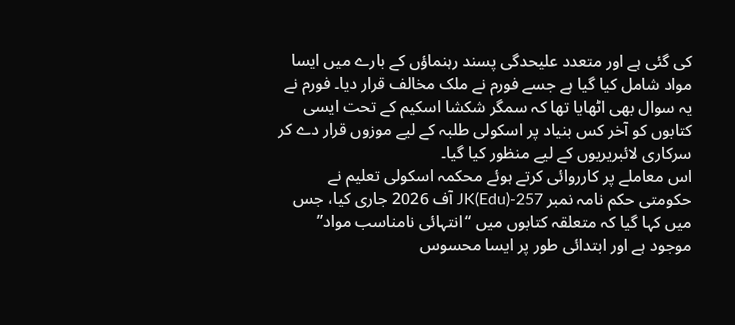کی گئی ہے اور متعدد علیحدگی پسند رہنماؤں کے بارے میں ایسا مواد شامل کیا گیا ہے جسے فورم نے ملک مخالف قرار دیا۔ فورم نے یہ سوال بھی اٹھایا تھا کہ سمگر شکشا اسکیم کے تحت ایسی کتابوں کو آخر کس بنیاد پر اسکولی طلبہ کے لیے موزوں قرار دے کر سرکاری لائبریریوں کے لیے منظور کیا گیا۔
اس معاملے پر کارروائی کرتے ہوئے محکمہ اسکولی تعلیم نے حکومتی حکم نامہ نمبر 257-JK(Edu) آف 2026 جاری کیا، جس میں کہا گیا کہ متعلقہ کتابوں میں “انتہائی نامناسب مواد” موجود ہے اور ابتدائی طور پر ایسا محسوس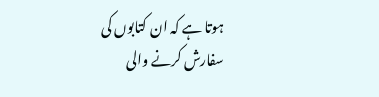ہوتا ہے کہ ان کتابوں کی سفارش کرنے والی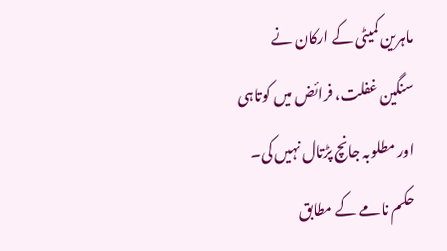ماہرین کمیٹی کے ارکان نے سنگین غفلت، فرائض میں کوتاہی اور مطلوبہ جانچ پڑتال نہیں کی۔
حکم نامے کے مطابق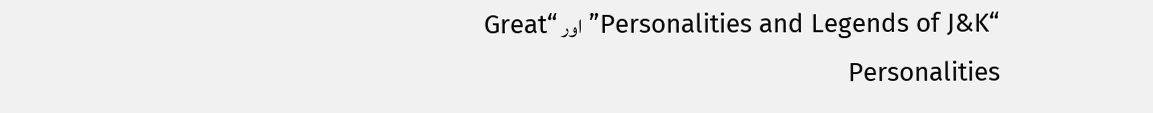“Personalities and Legends of J&K” اور “Great Personalities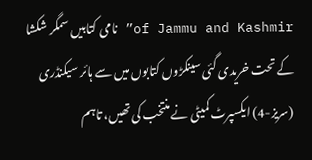of Jammu and Kashmir” نامی کتابیں سمگر شکشا کے تحت خریدی گئی سینکڑوں کتابوں میں سے ہائر سیکنڈری (سریز-4) ایکسپرٹ کمیٹی نے منتخب کی تھیں، تاہم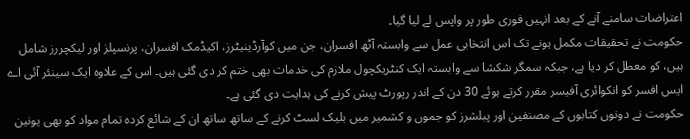اعتراضات سامنے آنے کے بعد انہیں فوری طور پر واپس لے لیا گیا۔
حکومت نے تحقیقات مکمل ہونے تک اس انتخابی عمل سے وابستہ آٹھ افسران، جن میں کوآرڈینیٹرز، اکیڈمک افسران، پرنسپلز اور لیکچررز شامل ہیں، کو معطل کر دیا ہے، جبکہ سمگر شکشا سے وابستہ ایک کنٹریکچول ملازم کی خدمات بھی ختم کر دی گئی ہیں۔ اس کے علاوہ ایک سینئر آئی اے ایس افسر کو انکوائری آفیسر مقرر کرتے ہوئے 30 دن کے اندر رپورٹ پیش کرنے کی ہدایت دی گئی ہے۔
حکومت نے دونوں کتابوں کے مصنفین اور پبلشرز کو جموں و کشمیر میں بلیک لسٹ کرنے کے ساتھ ساتھ ان کے شائع کردہ تمام مواد کو بھی یونین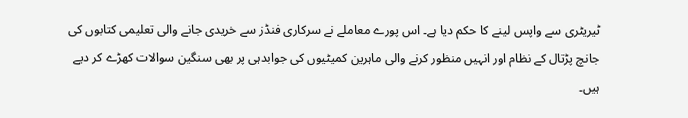ٹیریٹری سے واپس لینے کا حکم دیا ہے۔ اس پورے معاملے نے سرکاری فنڈز سے خریدی جانے والی تعلیمی کتابوں کی جانچ پڑتال کے نظام اور انہیں منظور کرنے والی ماہرین کمیٹیوں کی جوابدہی پر بھی سنگین سوالات کھڑے کر دیے ہیں۔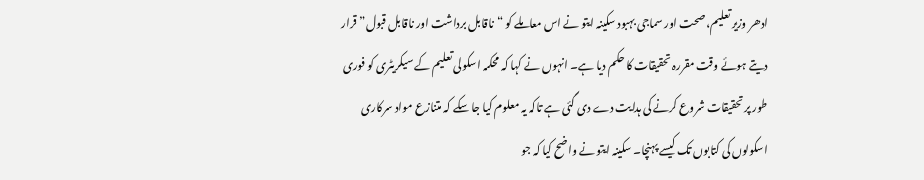ادھر وزیر تعلیم، صحت اور سماجی بہبود سکینہ ایتو نے اس معاملے کو “ناقابل برداشت اور ناقابل قبول” قرار دیتے ہوئے وقت مقررہ تحقیقات کا حکم دیا ہے۔ انہوں نے کہا کہ محکمہ اسکولی تعلیم کے سیکریٹری کو فوری طور پر تحقیقات شروع کرنے کی ہدایت دے دی گئی ہے تاکہ یہ معلوم کیا جا سکے کہ متنازع مواد سرکاری اسکولوں کی کتابوں تک کیسے پہنچا۔ سکینہ ایتو نے واضح کیا کہ جو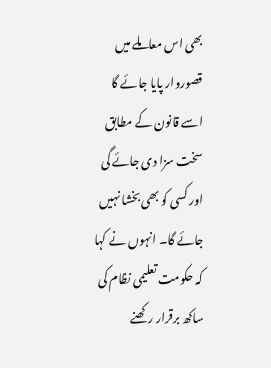بھی اس معاملے میں قصوروار پایا جائے گا اسے قانون کے مطابق سخت سزا دی جائے گی اور کسی کو بھی بخشا نہیں جائے گا۔ انہوں نے کہا کہ حکومت تعلیمی نظام کی ساکھ برقرار رکھنے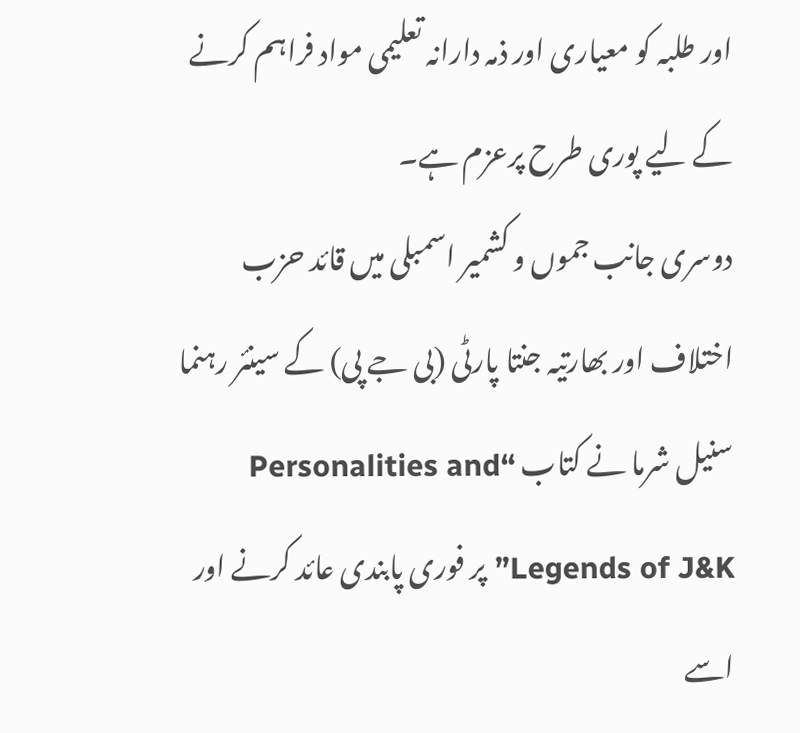اور طلبہ کو معیاری اور ذمہ دارانہ تعلیمی مواد فراہم کرنے کے لیے پوری طرح پرعزم ہے۔
دوسری جانب جموں و کشمیر اسمبلی میں قائد حزب اختلاف اور بھارتیہ جنتا پارٹی (بی جے پی) کے سینئر رہنما سنیل شرما نے کتاب “Personalities and Legends of J&K” پر فوری پابندی عائد کرنے اور اسے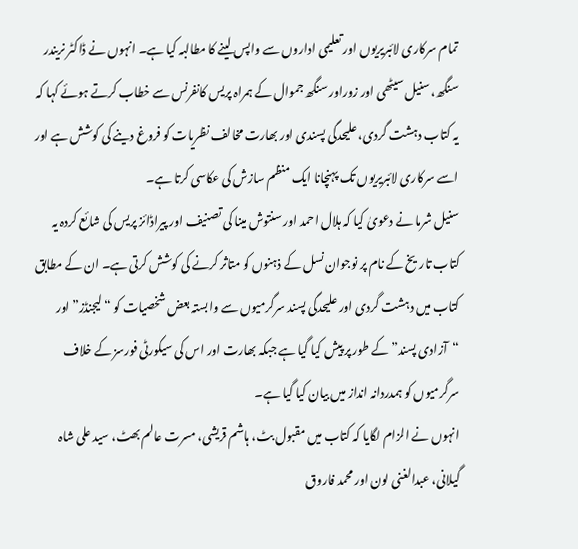تمام سرکاری لائبریریوں اور تعلیمی اداروں سے واپس لینے کا مطالبہ کیا ہے۔ انہوں نے ڈاکٹر نریندر سنگھ، سنیل سیٹھی اور زوراور سنگھ جموال کے ہمراہ پریس کانفرنس سے خطاب کرتے ہوئے کہا کہ یہ کتاب دہشت گردی، علیحدگی پسندی اور بھارت مخالف نظریات کو فروغ دینے کی کوشش ہے اور اسے سرکاری لائبریریوں تک پہنچانا ایک منظم سازش کی عکاسی کرتا ہے۔
سنیل شرما نے دعویٰ کیا کہ ہلال احمد اور سنتوش مینا کی تصنیف اور پیراڈائز پریس کی شائع کردہ یہ کتاب تاریخ کے نام پر نوجوان نسل کے ذہنوں کو متاثر کرنے کی کوشش کرتی ہے۔ ان کے مطابق کتاب میں دہشت گردی اور علیحدگی پسند سرگرمیوں سے وابستہ بعض شخصیات کو “لیجنڈز” اور “آزادی پسند” کے طور پر پیش کیا گیا ہے جبکہ بھارت اور اس کی سیکورٹی فورسز کے خلاف سرگرمیوں کو ہمدردانہ انداز میں بیان کیا گیا ہے۔
انہوں نے الزام لگایا کہ کتاب میں مقبول بٹ، ہاشم قریشی، مسرت عالم بھٹ، سید علی شاہ گیلانی، عبدالغنی لون اور محمد فاروق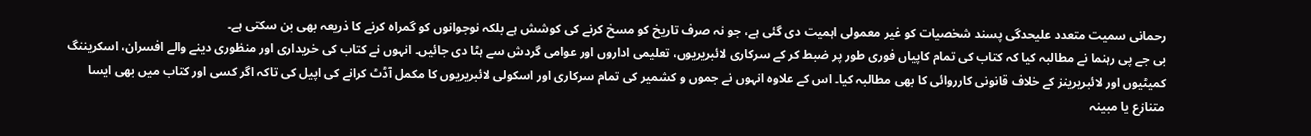رحمانی سمیت متعدد علیحدگی پسند شخصیات کو غیر معمولی اہمیت دی گئی ہے، جو نہ صرف تاریخ کو مسخ کرنے کی کوشش ہے بلکہ نوجوانوں کو گمراہ کرنے کا ذریعہ بھی بن سکتی ہے۔
بی جے پی رہنما نے مطالبہ کیا کہ کتاب کی تمام کاپیاں فوری طور پر ضبط کر کے سرکاری لائبریریوں، تعلیمی اداروں اور عوامی گردش سے ہٹا دی جائیں۔ انہوں نے کتاب کی خریداری اور منظوری دینے والے افسران، اسکریننگ کمیٹیوں اور لائبریرینز کے خلاف قانونی کارروائی کا بھی مطالبہ کیا۔ اس کے علاوہ انہوں نے جموں و کشمیر کی تمام سرکاری اور اسکولی لائبریریوں کا مکمل آڈٹ کرانے کی اپیل کی تاکہ اگر کسی اور کتاب میں بھی ایسا متنازع یا مبینہ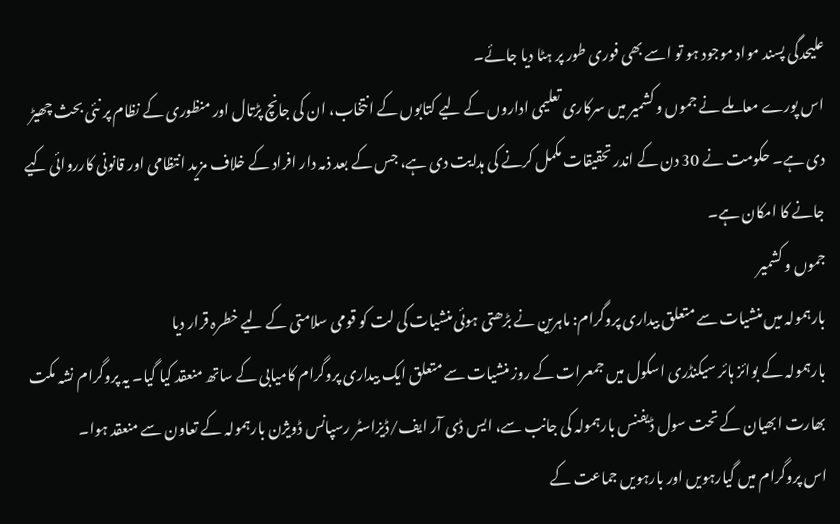علیحدگی پسند مواد موجود ہو تو اسے بھی فوری طور پر ہٹا دیا جائے۔
اس پورے معاملے نے جموں و کشمیر میں سرکاری تعلیمی اداروں کے لیے کتابوں کے انتخاب، ان کی جانچ پڑتال اور منظوری کے نظام پر نئی بحث چھیڑ دی ہے۔ حکومت نے 30 دن کے اندر تحقیقات مکمل کرنے کی ہدایت دی ہے، جس کے بعد ذمہ دار افراد کے خلاف مزید انتظامی اور قانونی کارروائی کیے جانے کا امکان ہے۔
جموں و کشمیر
بارہمولہ میں منشیات سے متعلق بیداری پروگرام: ماہرین نے بڑھتی ہوئی منشیات کی لت کو قومی سلامتی کے لیے خطرہ قرار دیا
بارہمولہ کے بوائز ہائر سیکنڈری اسکول میں جمعرات کے روز منشیات سے متعلق ایک بیداری پروگرام کامیابی کے ساتھ منعقد کیا گیا۔ یہ پروگرام نشہ مکت بھارت ابھیان کے تحت سول ڈیفنس بارہمولہ کی جانب سے، ایس ڈی آر ایف/ڈیزاسٹر رسپانس ڈویژن بارہمولہ کے تعاون سے منعقد ہوا۔
اس پروگرام میں گیارہویں اور بارہویں جماعت کے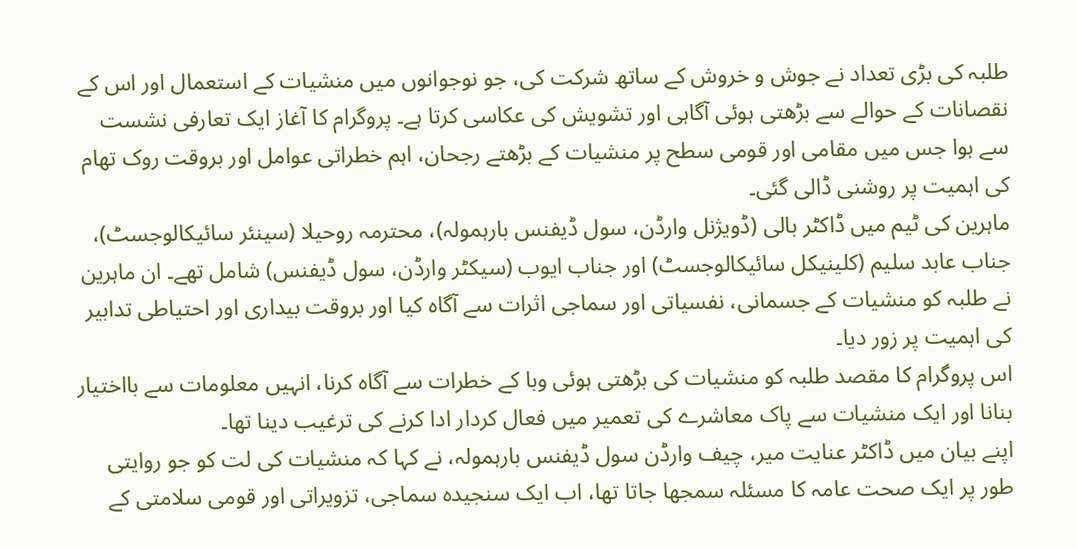طلبہ کی بڑی تعداد نے جوش و خروش کے ساتھ شرکت کی، جو نوجوانوں میں منشیات کے استعمال اور اس کے نقصانات کے حوالے سے بڑھتی ہوئی آگاہی اور تشویش کی عکاسی کرتا ہے۔ پروگرام کا آغاز ایک تعارفی نشست سے ہوا جس میں مقامی اور قومی سطح پر منشیات کے بڑھتے رجحان، اہم خطراتی عوامل اور بروقت روک تھام کی اہمیت پر روشنی ڈالی گئی۔
ماہرین کی ٹیم میں ڈاکٹر بالی (ڈویژنل وارڈن، سول ڈیفنس بارہمولہ)، محترمہ روحیلا (سینئر سائیکالوجسٹ)، جناب عابد سلیم (کلینیکل سائیکالوجسٹ) اور جناب ایوب (سیکٹر وارڈن، سول ڈیفنس) شامل تھے۔ ان ماہرین نے طلبہ کو منشیات کے جسمانی، نفسیاتی اور سماجی اثرات سے آگاہ کیا اور بروقت بیداری اور احتیاطی تدابیر کی اہمیت پر زور دیا۔
اس پروگرام کا مقصد طلبہ کو منشیات کی بڑھتی ہوئی وبا کے خطرات سے آگاہ کرنا، انہیں معلومات سے بااختیار بنانا اور ایک منشیات سے پاک معاشرے کی تعمیر میں فعال کردار ادا کرنے کی ترغیب دینا تھا۔
اپنے بیان میں ڈاکٹر عنایت میر، چیف وارڈن سول ڈیفنس بارہمولہ، نے کہا کہ منشیات کی لت کو جو روایتی طور پر ایک صحت عامہ کا مسئلہ سمجھا جاتا تھا، اب ایک سنجیدہ سماجی، تزویراتی اور قومی سلامتی کے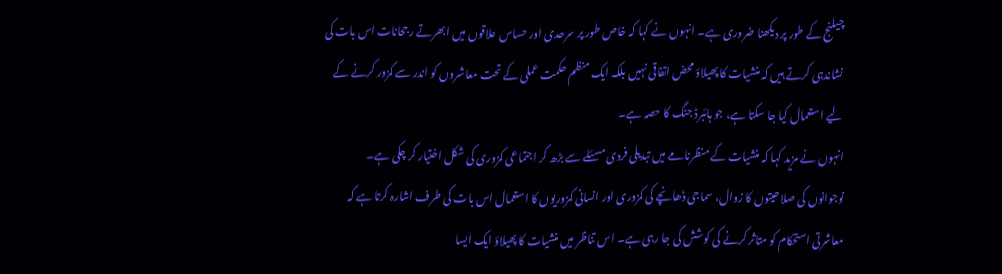چیلنج کے طور پر دیکھنا ضروری ہے۔ انہوں نے کہا کہ خاص طور پر سرحدی اور حساس علاقوں میں ابھرتے رجحانات اس بات کی نشاندہی کرتے ہیں کہ منشیات کا پھیلاؤ محض اتفاقی نہیں بلکہ ایک منظم حکمت عملی کے تحت معاشروں کو اندر سے کمزور کرنے کے لیے استعمال کیا جا سکتا ہے، جو ہائبرڈ جنگ کا حصہ ہے۔
انہوں نے مزید کہا کہ منشیات کے منظرنامے میں تبدیلی فردی مسئلے سے بڑھ کر اجتماعی کمزوری کی شکل اختیار کر چکی ہے۔ نوجوانوں کی صلاحیتوں کا زوال، سماجی ڈھانچے کی کمزوری اور انسانی کمزوریوں کا استعمال اس بات کی طرف اشارہ کرتا ہے کہ معاشرتی استحکام کو متاثر کرنے کی کوشش کی جا رہی ہے۔ اس تناظر میں منشیات کا پھیلاؤ ایک ایسا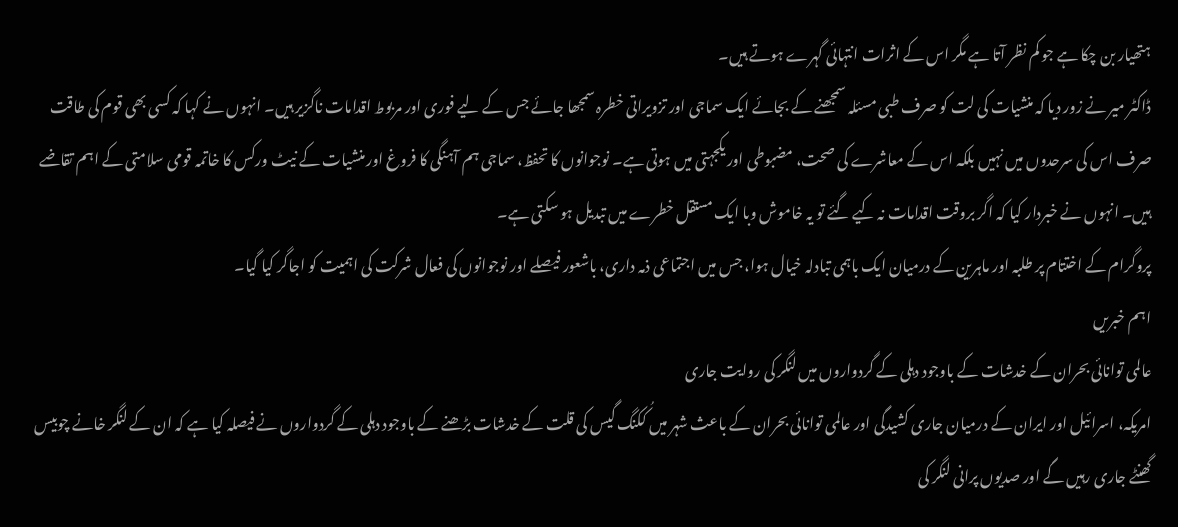ہتھیار بن چکا ہے جو کم نظر آتا ہے مگر اس کے اثرات انتہائی گہرے ہوتے ہیں۔
ڈاکٹر میر نے زور دیا کہ منشیات کی لت کو صرف طبی مسئلہ سمجھنے کے بجائے ایک سماجی اور تزویراتی خطرہ سمجھا جائے جس کے لیے فوری اور مربوط اقدامات ناگزیر ہیں۔ انہوں نے کہا کہ کسی بھی قوم کی طاقت صرف اس کی سرحدوں میں نہیں بلکہ اس کے معاشرے کی صحت، مضبوطی اور یکجہتی میں ہوتی ہے۔ نوجوانوں کا تحفظ، سماجی ہم آہنگی کا فروغ اور منشیات کے نیٹ ورکس کا خاتمہ قومی سلامتی کے اہم تقاضے ہیں۔ انہوں نے خبردار کیا کہ اگر بروقت اقدامات نہ کیے گئے تو یہ خاموش وبا ایک مستقل خطرے میں تبدیل ہو سکتی ہے۔
پروگرام کے اختتام پر طلبہ اور ماہرین کے درمیان ایک باہمی تبادلہ خیال ہوا، جس میں اجتماعی ذمہ داری، باشعور فیصلے اور نوجوانوں کی فعال شرکت کی اہمیت کو اجاگر کیا گیا۔
اہم خبریں
عالمی توانائی بحران کے خدشات کے باوجود دہلی کے گردواروں میں لنگر کی روایت جاری
امریکہ، اسرائیل اور ایران کے درمیان جاری کشیدگی اور عالمی توانائی بحران کے باعث شہر میں کُکنگ گیس کی قلت کے خدشات بڑھنے کے باوجود دہلی کے گردواروں نے فیصلہ کیا ہے کہ ان کے لنگر خانے چوبیس گھنٹے جاری رہیں گے اور صدیوں پرانی لنگر کی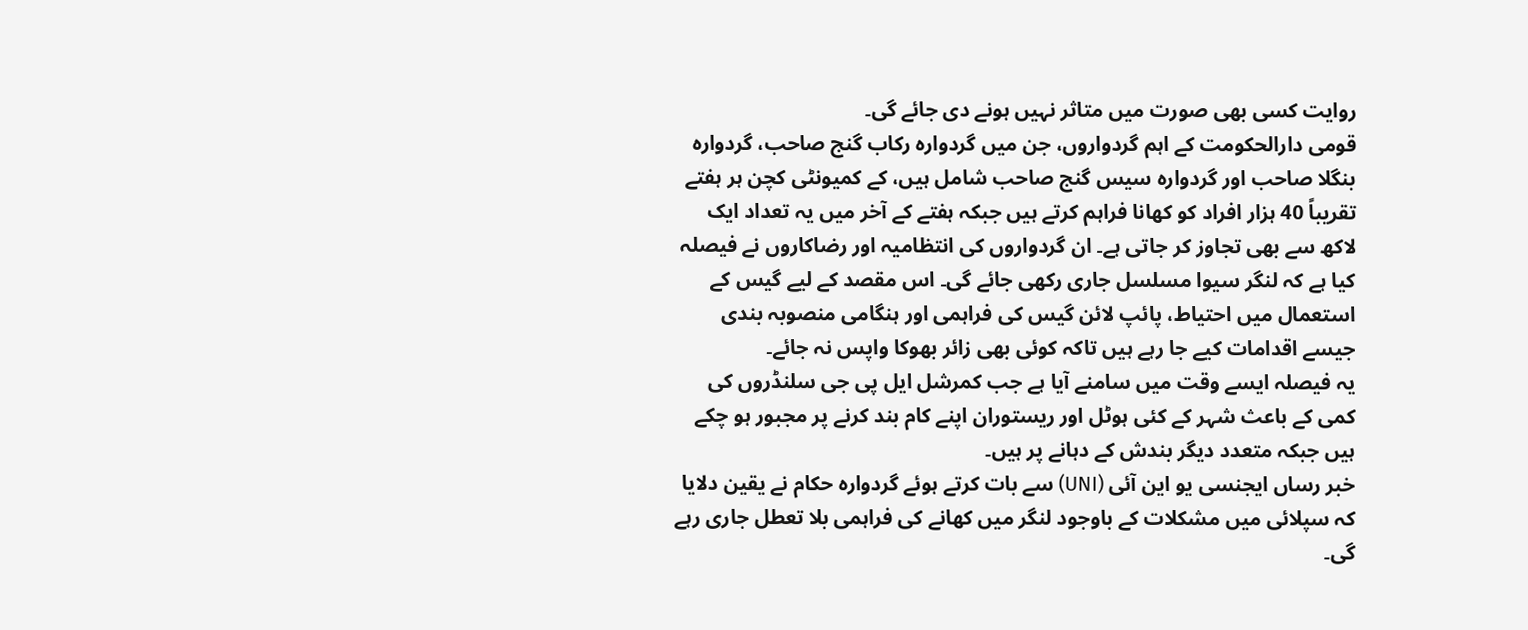روایت کسی بھی صورت میں متاثر نہیں ہونے دی جائے گی۔
قومی دارالحکومت کے اہم گردواروں، جن میں گردوارہ رکاب گنج صاحب، گردوارہ بنگلا صاحب اور گردوارہ سیس گنج صاحب شامل ہیں، کے کمیونٹی کچن ہر ہفتے تقریباً 40 ہزار افراد کو کھانا فراہم کرتے ہیں جبکہ ہفتے کے آخر میں یہ تعداد ایک لاکھ سے بھی تجاوز کر جاتی ہے۔ ان گردواروں کی انتظامیہ اور رضاکاروں نے فیصلہ کیا ہے کہ لنگر سیوا مسلسل جاری رکھی جائے گی۔ اس مقصد کے لیے گیس کے استعمال میں احتیاط، پائپ لائن گیس کی فراہمی اور ہنگامی منصوبہ بندی جیسے اقدامات کیے جا رہے ہیں تاکہ کوئی بھی زائر بھوکا واپس نہ جائے۔
یہ فیصلہ ایسے وقت میں سامنے آیا ہے جب کمرشل ایل پی جی سلنڈروں کی کمی کے باعث شہر کے کئی ہوٹل اور ریستوران اپنے کام بند کرنے پر مجبور ہو چکے ہیں جبکہ متعدد دیگر بندش کے دہانے پر ہیں۔
خبر رساں ایجنسی یو این آئی (UNI) سے بات کرتے ہوئے گردوارہ حکام نے یقین دلایا کہ سپلائی میں مشکلات کے باوجود لنگر میں کھانے کی فراہمی بلا تعطل جاری رہے گی۔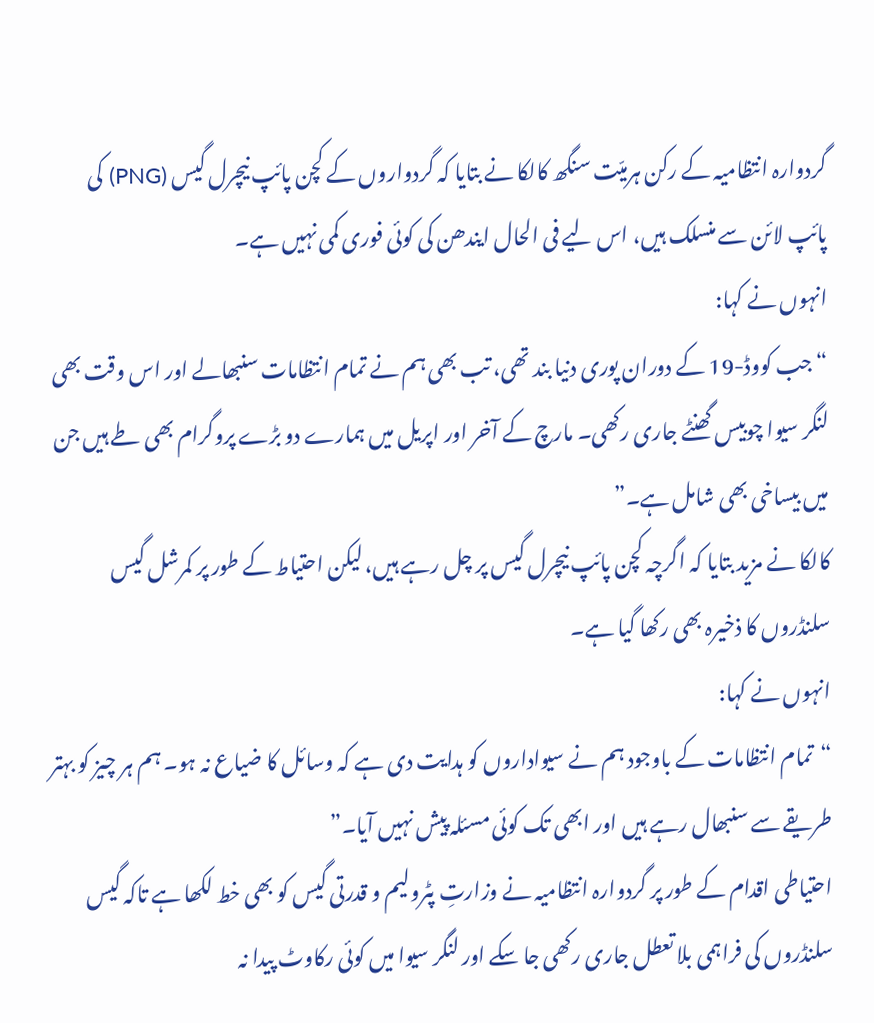گردوارہ انتظامیہ کے رکن ہرمیّت سنگھ کالکا نے بتایا کہ گردواروں کے کچن پائپ نیچرل گیس (PNG) کی پائپ لائن سے منسلک ہیں، اس لیے فی الحال ایندھن کی کوئی فوری کمی نہیں ہے۔
انہوں نے کہا:
“جب کووڈ-19 کے دوران پوری دنیا بند تھی، تب بھی ہم نے تمام انتظامات سنبھالے اور اس وقت بھی لنگر سیوا چوبیس گھنٹے جاری رکھی۔ مارچ کے آخر اور اپریل میں ہمارے دو بڑے پروگرام بھی طے ہیں جن میں بیساخی بھی شامل ہے۔”
کالکا نے مزید بتایا کہ اگرچہ کچن پائپ نیچرل گیس پر چل رہے ہیں، لیکن احتیاط کے طور پر کمرشل گیس سلنڈروں کا ذخیرہ بھی رکھا گیا ہے۔
انہوں نے کہا:
“تمام انتظامات کے باوجود ہم نے سیواداروں کو ہدایت دی ہے کہ وسائل کا ضیاع نہ ہو۔ ہم ہر چیز کو بہتر طریقے سے سنبھال رہے ہیں اور ابھی تک کوئی مسئلہ پیش نہیں آیا۔”
احتیاطی اقدام کے طور پر گردوارہ انتظامیہ نے وزارتِ پٹرولیم و قدرتی گیس کو بھی خط لکھا ہے تاکہ گیس سلنڈروں کی فراہمی بلا تعطل جاری رکھی جا سکے اور لنگر سیوا میں کوئی رکاوٹ پیدا نہ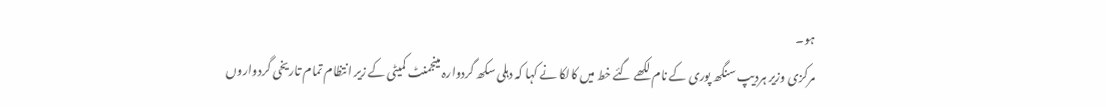ہو۔
مرکزی وزیر ہردیپ سنگھ پوری کے نام لکھے گئے خط میں کالکا نے کہا کہ دہلی سکھ گردوارہ مینجمنٹ کمیٹی کے زیر انتظام تمام تاریخی گردواروں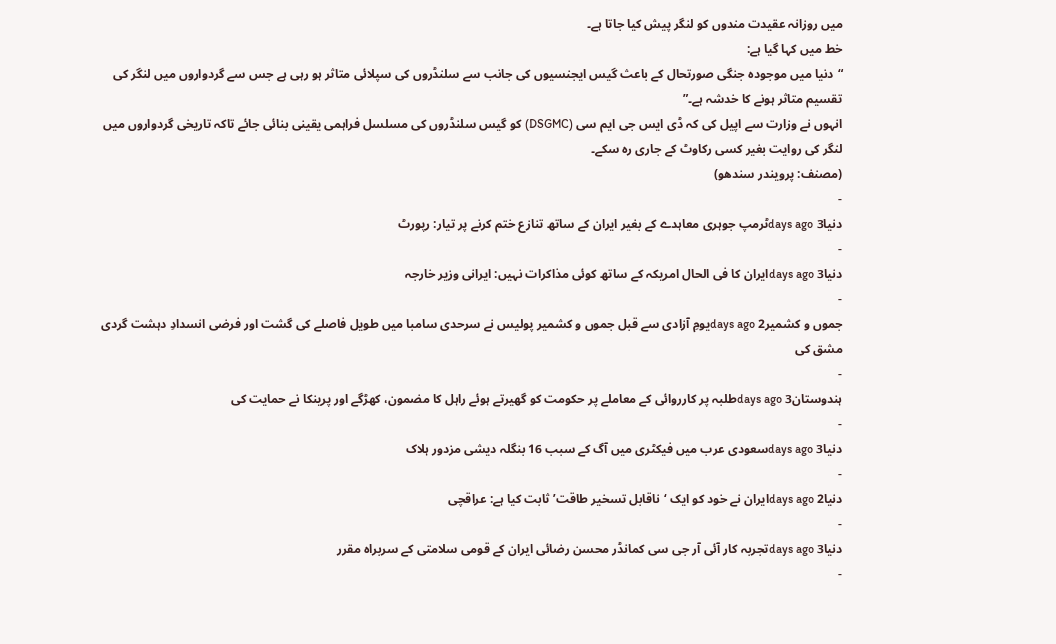میں روزانہ عقیدت مندوں کو لنگر پیش کیا جاتا ہے۔
خط میں کہا گیا ہے:
“دنیا میں موجودہ جنگی صورتحال کے باعث گیس ایجنسیوں کی جانب سے سلنڈروں کی سپلائی متاثر ہو رہی ہے جس سے گردواروں میں لنگر کی تقسیم متاثر ہونے کا خدشہ ہے۔”
انہوں نے وزارت سے اپیل کی کہ ڈی ایس جی ایم سی (DSGMC) کو گیس سلنڈروں کی مسلسل فراہمی یقینی بنائی جائے تاکہ تاریخی گردواروں میں لنگر کی روایت بغیر کسی رکاوٹ کے جاری رہ سکے۔
(مصنف: پرویندر سندھو)
-
دنیا3 days agoٹرمپ جوہری معاہدے کے بغیر ایران کے ساتھ تنازع ختم کرنے پر تیار: رپورٹ
-
دنیا3 days agoایران کا فی الحال امریکہ کے ساتھ کوئی مذاکرات نہیں: ایرانی وزیر خارجہ
-
جموں و کشمیر2 days agoیومِ آزادی سے قبل جموں و کشمیر پولیس نے سرحدی سامبا میں طویل فاصلے کی گشت اور فرضی انسدادِ دہشت گردی مشق کی
-
ہندوستان3 days agoطلبہ پر کارروائی کے معاملے پر حکومت کو گھیرتے ہوئے راہل کا مضمون، کھڑگے اور پرینکا نے حمایت کی
-
دنیا3 days agoسعودی عرب میں فیکٹری میں آگ کے سبب 16 بنگلہ دیشی مزدور ہلاک
-
دنیا2 days agoایران نے خود کو ایک ‘ناقابل تسخیر طاقت’ ثابت کیا ہے: عراقچی
-
دنیا3 days agoتجربہ کار آئی آر جی سی کمانڈر محسن رضائی ایران کے قومی سلامتی کے سربراہ مقرر
-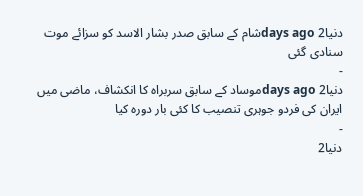دنیا2 days agoشام کے سابق صدر بشار الاسد کو سزائے موت سنادی گئی
-
دنیا2 days agoموساد کے سابق سربراہ کا انکشاف، ماضی میں ایران کی فردو جوہری تنصیب کا کئی بار دورہ کیا
-
دنیا2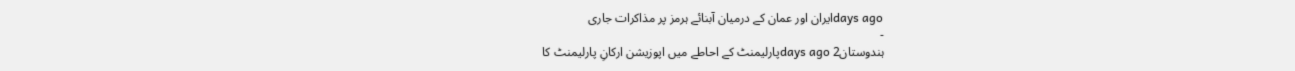days agoایران اور عمان کے درمیان آبنائے ہرمز پر مذاکرات جاری
-
ہندوستان2 days agoپارلیمنٹ کے احاطے میں اپوزیشن ارکانِ پارلیمنٹ کا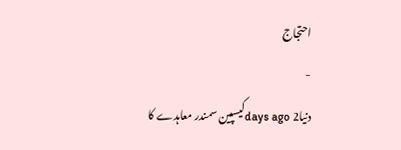احتجاج
-
دنیا2 days agoکیسپین سمندر معاہدے کا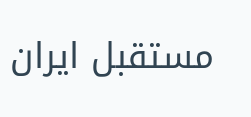مستقبل ایران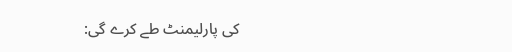کی پارلیمنٹ طے کرے گی: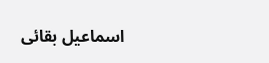اسماعیل بقائی